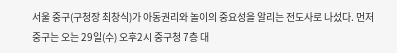서울 중구(구청장 최창식)가 아동권리와 놀이의 중요성을 알리는 전도사로 나섰다. 먼저 중구는 오는 29일(수) 오후2시 중구청 7층 대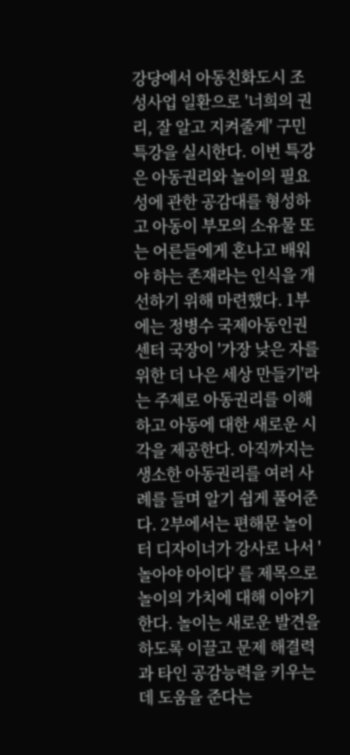강당에서 아동친화도시 조성사업 일환으로 '너희의 권리, 잘 알고 지켜줄게' 구민특강을 실시한다. 이번 특강은 아동권리와 놀이의 필요성에 관한 공감대를 형성하고 아동이 부모의 소유물 또는 어른들에게 혼나고 배워야 하는 존재라는 인식을 개선하기 위해 마련했다. 1부에는 정병수 국제아동인권센터 국장이 '가장 낮은 자를 위한 더 나은 세상 만들기'라는 주제로 아동권리를 이해하고 아동에 대한 새로운 시각을 제공한다. 아직까지는 생소한 아동권리를 여러 사례를 들며 알기 쉽게 풀어준다. 2부에서는 편해문 놀이터 디자이너가 강사로 나서 '놀아야 아이다' 를 제목으로 놀이의 가치에 대해 이야기한다. 놀이는 새로운 발견을 하도록 이끌고 문제 해결력과 타인 공감능력을 키우는데 도움을 준다는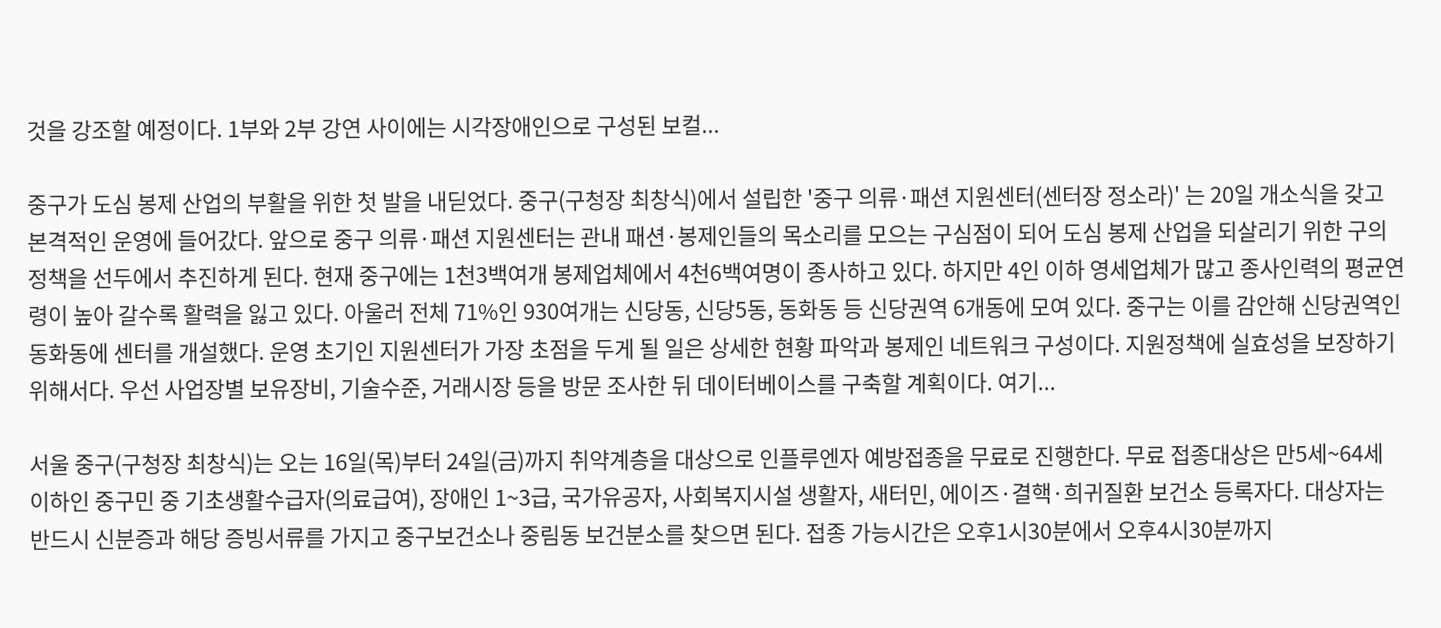것을 강조할 예정이다. 1부와 2부 강연 사이에는 시각장애인으로 구성된 보컬...

중구가 도심 봉제 산업의 부활을 위한 첫 발을 내딛었다. 중구(구청장 최창식)에서 설립한 '중구 의류·패션 지원센터(센터장 정소라)' 는 20일 개소식을 갖고 본격적인 운영에 들어갔다. 앞으로 중구 의류·패션 지원센터는 관내 패션·봉제인들의 목소리를 모으는 구심점이 되어 도심 봉제 산업을 되살리기 위한 구의 정책을 선두에서 추진하게 된다. 현재 중구에는 1천3백여개 봉제업체에서 4천6백여명이 종사하고 있다. 하지만 4인 이하 영세업체가 많고 종사인력의 평균연령이 높아 갈수록 활력을 잃고 있다. 아울러 전체 71%인 930여개는 신당동, 신당5동, 동화동 등 신당권역 6개동에 모여 있다. 중구는 이를 감안해 신당권역인 동화동에 센터를 개설했다. 운영 초기인 지원센터가 가장 초점을 두게 될 일은 상세한 현황 파악과 봉제인 네트워크 구성이다. 지원정책에 실효성을 보장하기 위해서다. 우선 사업장별 보유장비, 기술수준, 거래시장 등을 방문 조사한 뒤 데이터베이스를 구축할 계획이다. 여기...

서울 중구(구청장 최창식)는 오는 16일(목)부터 24일(금)까지 취약계층을 대상으로 인플루엔자 예방접종을 무료로 진행한다. 무료 접종대상은 만5세~64세 이하인 중구민 중 기초생활수급자(의료급여), 장애인 1~3급, 국가유공자, 사회복지시설 생활자, 새터민, 에이즈·결핵·희귀질환 보건소 등록자다. 대상자는 반드시 신분증과 해당 증빙서류를 가지고 중구보건소나 중림동 보건분소를 찾으면 된다. 접종 가능시간은 오후1시30분에서 오후4시30분까지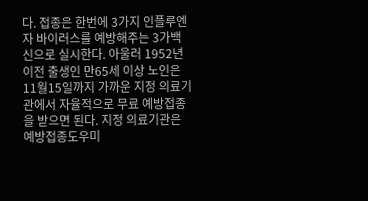다. 접종은 한번에 3가지 인플루엔자 바이러스를 예방해주는 3가백신으로 실시한다. 아울러 1952년 이전 출생인 만65세 이상 노인은 11월15일까지 가까운 지정 의료기관에서 자율적으로 무료 예방접종을 받으면 된다. 지정 의료기관은 예방접종도우미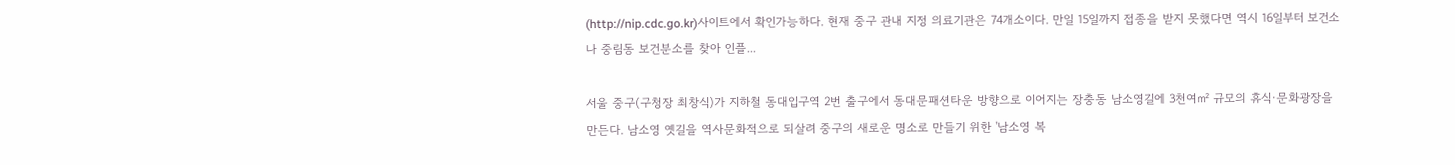(http://nip.cdc.go.kr)사이트에서 확인가능하다. 현재 중구 관내 지정 의료기관은 74개소이다. 만일 15일까지 접종을 받지 못했다면 역시 16일부터 보건소나 중림동 보건분소를 찾아 인플...

서울 중구(구청장 최창식)가 지하철 동대입구역 2번 출구에서 동대문패션타운 방향으로 이어지는 장충동 남소영길에 3천여㎡ 규모의 휴식·문화광장을 만든다. 남소영 옛길을 역사문화적으로 되살려 중구의 새로운 명소로 만들기 위한 '남소영 복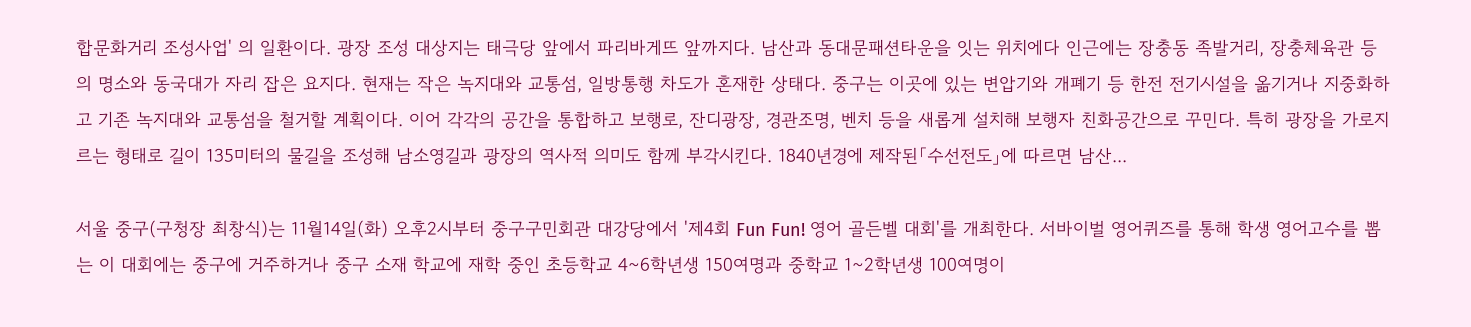합문화거리 조성사업' 의 일환이다. 광장 조성 대상지는 태극당 앞에서 파리바게뜨 앞까지다. 남산과 동대문패션타운을 잇는 위치에다 인근에는 장충동 족발거리, 장충체육관 등의 명소와 동국대가 자리 잡은 요지다. 현재는 작은 녹지대와 교통섬, 일방통행 차도가 혼재한 상태다. 중구는 이곳에 있는 변압기와 개폐기 등 한전 전기시설을 옮기거나 지중화하고 기존 녹지대와 교통섬을 철거할 계획이다. 이어 각각의 공간을 통합하고 보행로, 잔디광장, 경관조명, 벤치 등을 새롭게 설치해 보행자 친화공간으로 꾸민다. 특히 광장을 가로지르는 형태로 길이 135미터의 물길을 조성해 남소영길과 광장의 역사적 의미도 함께 부각시킨다. 1840년경에 제작된「수선전도」에 따르면 남산...

서울 중구(구청장 최창식)는 11월14일(화) 오후2시부터 중구구민회관 대강당에서 '제4회 Fun Fun! 영어 골든벨 대회'를 개최한다. 서바이벌 영어퀴즈를 통해 학생 영어고수를 뽑는 이 대회에는 중구에 거주하거나 중구 소재 학교에 재학 중인 초등학교 4~6학년생 150여명과 중학교 1~2학년생 100여명이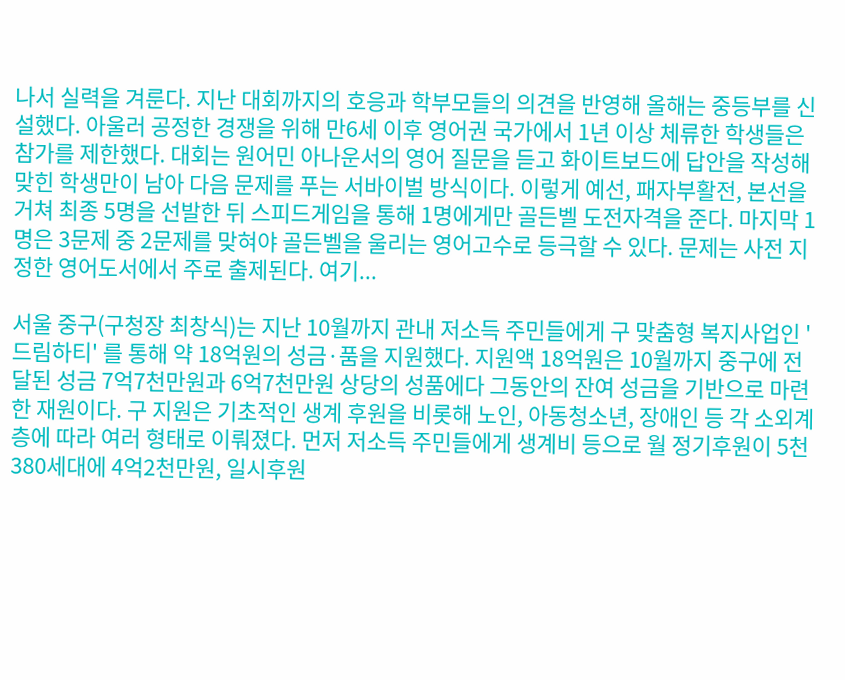나서 실력을 겨룬다. 지난 대회까지의 호응과 학부모들의 의견을 반영해 올해는 중등부를 신설했다. 아울러 공정한 경쟁을 위해 만6세 이후 영어권 국가에서 1년 이상 체류한 학생들은 참가를 제한했다. 대회는 원어민 아나운서의 영어 질문을 듣고 화이트보드에 답안을 작성해 맞힌 학생만이 남아 다음 문제를 푸는 서바이벌 방식이다. 이렇게 예선, 패자부활전, 본선을 거쳐 최종 5명을 선발한 뒤 스피드게임을 통해 1명에게만 골든벨 도전자격을 준다. 마지막 1명은 3문제 중 2문제를 맞혀야 골든벨을 울리는 영어고수로 등극할 수 있다. 문제는 사전 지정한 영어도서에서 주로 출제된다. 여기...

서울 중구(구청장 최창식)는 지난 10월까지 관내 저소득 주민들에게 구 맞춤형 복지사업인 '드림하티' 를 통해 약 18억원의 성금·품을 지원했다. 지원액 18억원은 10월까지 중구에 전달된 성금 7억7천만원과 6억7천만원 상당의 성품에다 그동안의 잔여 성금을 기반으로 마련한 재원이다. 구 지원은 기초적인 생계 후원을 비롯해 노인, 아동청소년, 장애인 등 각 소외계층에 따라 여러 형태로 이뤄졌다. 먼저 저소득 주민들에게 생계비 등으로 월 정기후원이 5천380세대에 4억2천만원, 일시후원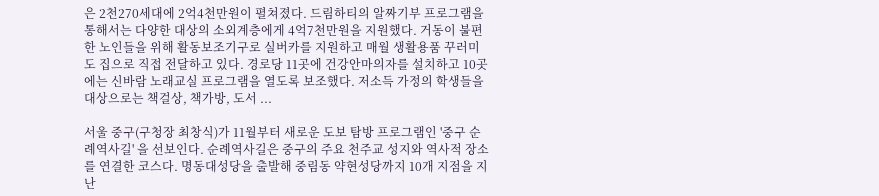은 2천270세대에 2억4천만원이 펼쳐졌다. 드림하티의 알짜기부 프로그램을 통해서는 다양한 대상의 소외계층에게 4억7천만원을 지원했다. 거동이 불편한 노인들을 위해 활동보조기구로 실버카를 지원하고 매월 생활용품 꾸러미도 집으로 직접 전달하고 있다. 경로당 11곳에 건강안마의자를 설치하고 10곳에는 신바람 노래교실 프로그램을 열도록 보조했다. 저소득 가정의 학생들을 대상으로는 책걸상, 책가방, 도서 ...

서울 중구(구청장 최창식)가 11월부터 새로운 도보 탐방 프로그램인 '중구 순례역사길' 을 선보인다. 순례역사길은 중구의 주요 천주교 성지와 역사적 장소를 연결한 코스다. 명동대성당을 출발해 중림동 약현성당까지 10개 지점을 지난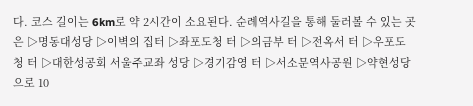다. 코스 길이는 6km로 약 2시간이 소요된다. 순례역사길을 통해 둘러볼 수 있는 곳은 ▷명동대성당 ▷이벽의 집터 ▷좌포도청 터 ▷의금부 터 ▷전옥서 터 ▷우포도청 터 ▷대한성공회 서울주교좌 성당 ▷경기감영 터 ▷서소문역사공원 ▷약현성당으로 10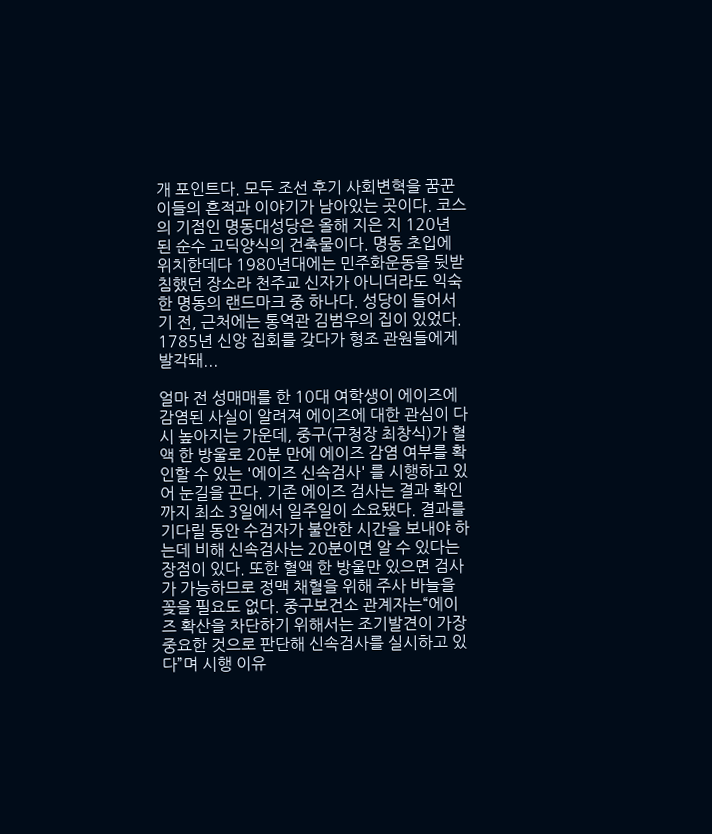개 포인트다. 모두 조선 후기 사회변혁을 꿈꾼 이들의 흔적과 이야기가 남아있는 곳이다. 코스의 기점인 명동대성당은 올해 지은 지 120년 된 순수 고딕양식의 건축물이다. 명동 초입에 위치한데다 1980년대에는 민주화운동을 뒷받침했던 장소라 천주교 신자가 아니더라도 익숙한 명동의 랜드마크 중 하나다. 성당이 들어서기 전, 근처에는 통역관 김범우의 집이 있었다. 1785년 신앙 집회를 갖다가 형조 관원들에게 발각돼...

얼마 전 성매매를 한 10대 여학생이 에이즈에 감염된 사실이 알려져 에이즈에 대한 관심이 다시 높아지는 가운데, 중구(구청장 최창식)가 혈액 한 방울로 20분 만에 에이즈 감염 여부를 확인할 수 있는 '에이즈 신속검사' 를 시행하고 있어 눈길을 끈다. 기존 에이즈 검사는 결과 확인까지 최소 3일에서 일주일이 소요됐다. 결과를 기다릴 동안 수검자가 불안한 시간을 보내야 하는데 비해 신속검사는 20분이면 알 수 있다는 장점이 있다. 또한 혈액 한 방울만 있으면 검사가 가능하므로 정맥 채혈을 위해 주사 바늘을 꽂을 필요도 없다. 중구보건소 관계자는“에이즈 확산을 차단하기 위해서는 조기발견이 가장 중요한 것으로 판단해 신속검사를 실시하고 있다”며 시행 이유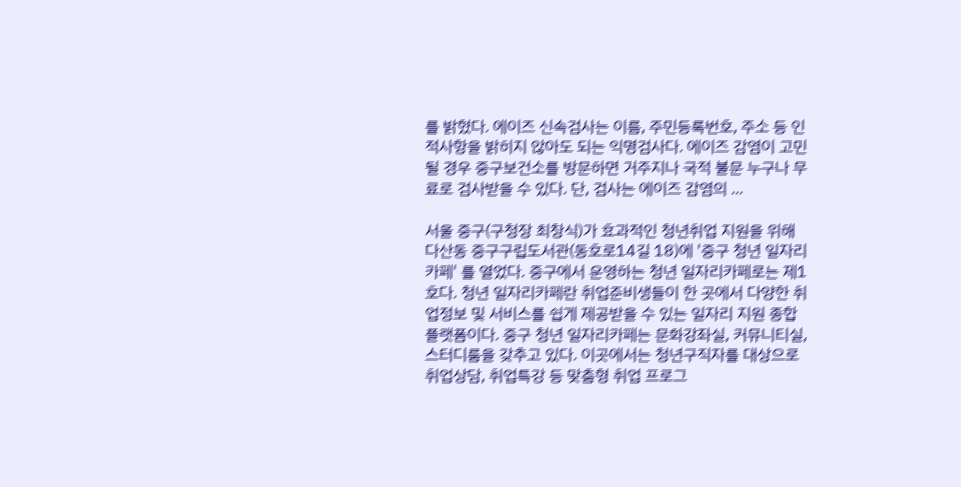를 밝혔다. 에이즈 신속검사는 이름, 주민등록번호, 주소 등 인적사항을 밝히지 않아도 되는 익명검사다. 에이즈 감염이 고민될 경우 중구보건소를 방문하면 거주지나 국적 불문 누구나 무료로 검사받을 수 있다. 단, 검사는 에이즈 감염의 ...

서울 중구(구청장 최창식)가 효과적인 청년취업 지원을 위해 다산동 중구구립도서관(동호로14길 18)에 '중구 청년 일자리카페' 를 열었다. 중구에서 운영하는 청년 일자리카페로는 제1호다. 청년 일자리카페란 취업준비생들이 한 곳에서 다양한 취업정보 및 서비스를 쉽게 제공받을 수 있는 일자리 지원 종합플랫폼이다. 중구 청년 일자리카페는 문화강좌실, 커뮤니티실, 스터디룸을 갖추고 있다. 이곳에서는 청년구직자를 대상으로 취업상담, 취업특강 등 맞춤형 취업 프로그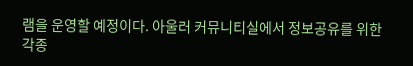램을 운영할 예정이다. 아울러 커뮤니티실에서 정보공유를 위한 각종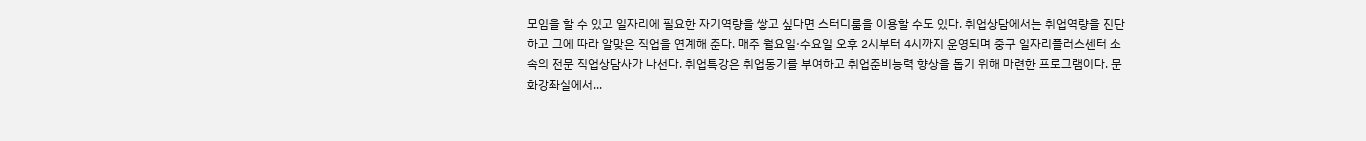모임을 할 수 있고 일자리에 필요한 자기역량을 쌓고 싶다면 스터디룸을 이용할 수도 있다. 취업상담에서는 취업역량을 진단하고 그에 따라 알맞은 직업을 연계해 준다. 매주 월요일·수요일 오후 2시부터 4시까지 운영되며 중구 일자리플러스센터 소속의 전문 직업상담사가 나선다. 취업특강은 취업동기를 부여하고 취업준비능력 향상을 돕기 위해 마련한 프로그램이다. 문화강좌실에서...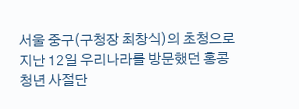서울 중구(구청장 최창식)의 초청으로 지난 12일 우리나라를 방문했던 홍콩 청년 사절단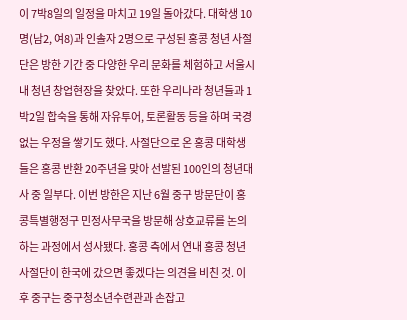이 7박8일의 일정을 마치고 19일 돌아갔다. 대학생 10명(남2, 여8)과 인솔자 2명으로 구성된 홍콩 청년 사절단은 방한 기간 중 다양한 우리 문화를 체험하고 서울시내 청년 창업현장을 찾았다. 또한 우리나라 청년들과 1박2일 합숙을 통해 자유투어, 토론활동 등을 하며 국경 없는 우정을 쌓기도 했다. 사절단으로 온 홍콩 대학생들은 홍콩 반환 20주년을 맞아 선발된 100인의 청년대사 중 일부다. 이번 방한은 지난 6월 중구 방문단이 홍콩특별행정구 민정사무국을 방문해 상호교류를 논의하는 과정에서 성사됐다. 홍콩 측에서 연내 홍콩 청년 사절단이 한국에 갔으면 좋겠다는 의견을 비친 것. 이후 중구는 중구청소년수련관과 손잡고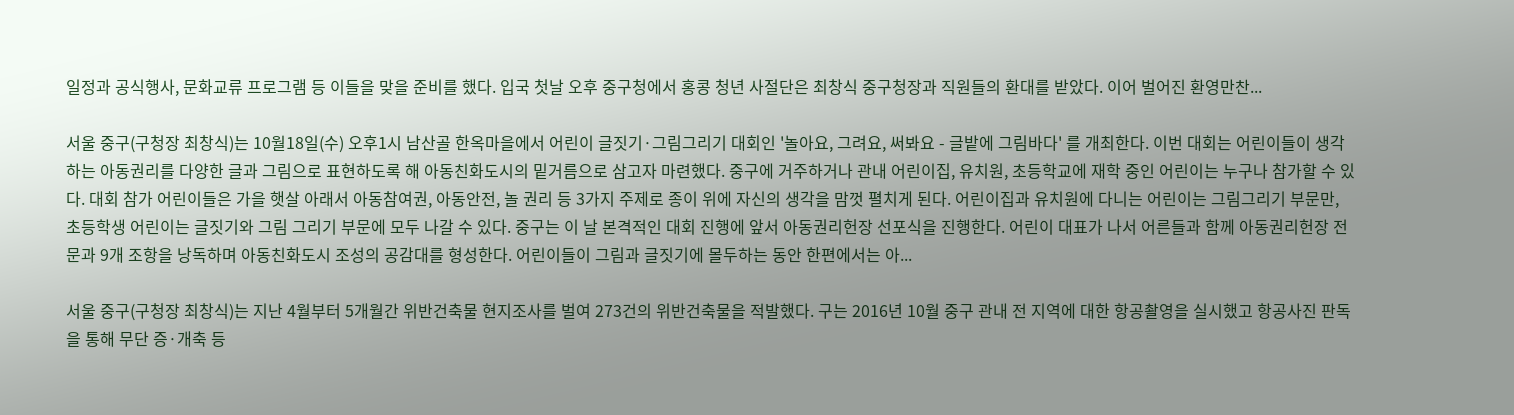일정과 공식행사, 문화교류 프로그램 등 이들을 맞을 준비를 했다. 입국 첫날 오후 중구청에서 홍콩 청년 사절단은 최창식 중구청장과 직원들의 환대를 받았다. 이어 벌어진 환영만찬...

서울 중구(구청장 최창식)는 10월18일(수) 오후1시 남산골 한옥마을에서 어린이 글짓기·그림그리기 대회인 '놀아요, 그려요, 써봐요 - 글밭에 그림바다' 를 개최한다. 이번 대회는 어린이들이 생각하는 아동권리를 다양한 글과 그림으로 표현하도록 해 아동친화도시의 밑거름으로 삼고자 마련했다. 중구에 거주하거나 관내 어린이집, 유치원, 초등학교에 재학 중인 어린이는 누구나 참가할 수 있다. 대회 참가 어린이들은 가을 햇살 아래서 아동참여권, 아동안전, 놀 권리 등 3가지 주제로 종이 위에 자신의 생각을 맘껏 펼치게 된다. 어린이집과 유치원에 다니는 어린이는 그림그리기 부문만, 초등학생 어린이는 글짓기와 그림 그리기 부문에 모두 나갈 수 있다. 중구는 이 날 본격적인 대회 진행에 앞서 아동권리헌장 선포식을 진행한다. 어린이 대표가 나서 어른들과 함께 아동권리헌장 전문과 9개 조항을 낭독하며 아동친화도시 조성의 공감대를 형성한다. 어린이들이 그림과 글짓기에 몰두하는 동안 한편에서는 아...

서울 중구(구청장 최창식)는 지난 4월부터 5개월간 위반건축물 현지조사를 벌여 273건의 위반건축물을 적발했다. 구는 2016년 10월 중구 관내 전 지역에 대한 항공촬영을 실시했고 항공사진 판독을 통해 무단 증·개축 등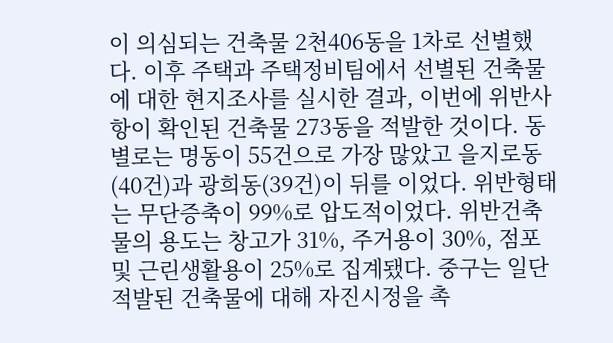이 의심되는 건축물 2천406동을 1차로 선별했다. 이후 주택과 주택정비팀에서 선별된 건축물에 대한 현지조사를 실시한 결과, 이번에 위반사항이 확인된 건축물 273동을 적발한 것이다. 동별로는 명동이 55건으로 가장 많았고 을지로동(40건)과 광희동(39건)이 뒤를 이었다. 위반형태는 무단증축이 99%로 압도적이었다. 위반건축물의 용도는 창고가 31%, 주거용이 30%, 점포 및 근린생활용이 25%로 집계됐다. 중구는 일단 적발된 건축물에 대해 자진시정을 촉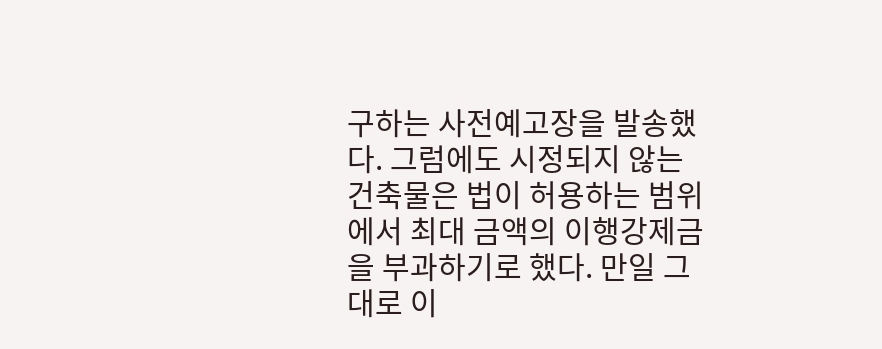구하는 사전예고장을 발송했다. 그럼에도 시정되지 않는 건축물은 법이 허용하는 범위에서 최대 금액의 이행강제금을 부과하기로 했다. 만일 그대로 이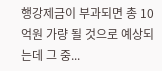행강제금이 부과되면 총 10억원 가량 될 것으로 예상되는데 그 중...